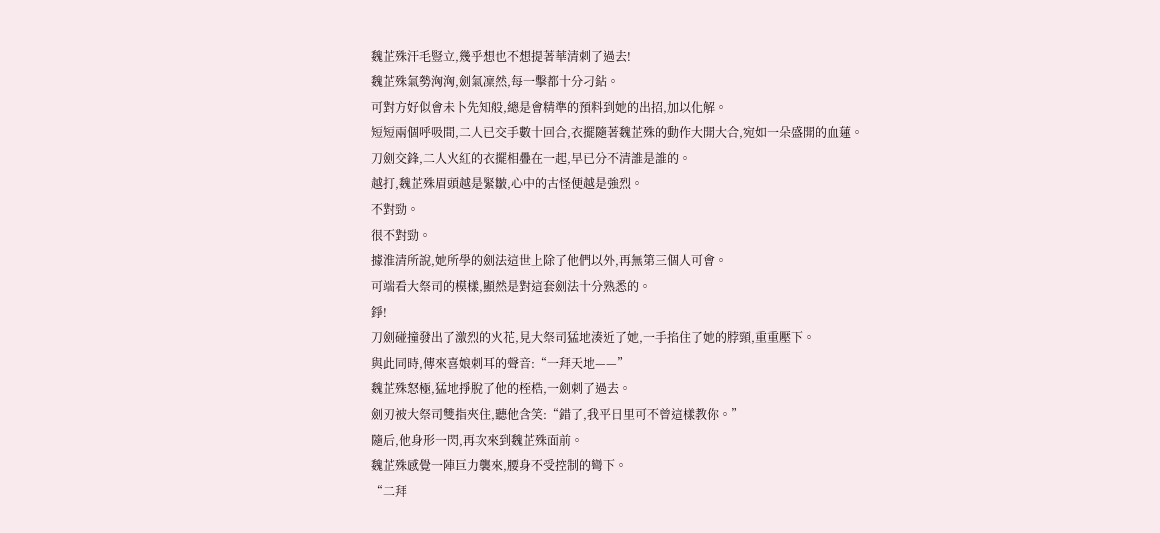魏芷殊汗毛豎立,幾乎想也不想提著華清刺了過去!
魏芷殊氣勢洶洶,劍氣凜然,每一擊都十分刁鉆。
可對方好似會未卜先知般,總是會精準的預料到她的出招,加以化解。
短短兩個呼吸間,二人已交手數十回合,衣擺隨著魏芷殊的動作大開大合,宛如一朵盛開的血蓮。
刀劍交鋒,二人火紅的衣擺相疊在一起,早已分不清誰是誰的。
越打,魏芷殊眉頭越是緊皺,心中的古怪便越是強烈。
不對勁。
很不對勁。
據淮清所說,她所學的劍法這世上除了他們以外,再無第三個人可會。
可端看大祭司的模樣,顯然是對這套劍法十分熟悉的。
錚!
刀劍碰撞發出了激烈的火花,見大祭司猛地湊近了她,一手掐住了她的脖頸,重重壓下。
與此同時,傳來喜娘刺耳的聲音:“一拜天地——”
魏芷殊怒極,猛地掙脫了他的桎梏,一劍刺了過去。
劍刃被大祭司雙指夾住,聽他含笑:“錯了,我平日里可不曾這樣教你。”
隨后,他身形一閃,再次來到魏芷殊面前。
魏芷殊感覺一陣巨力襲來,腰身不受控制的彎下。
“二拜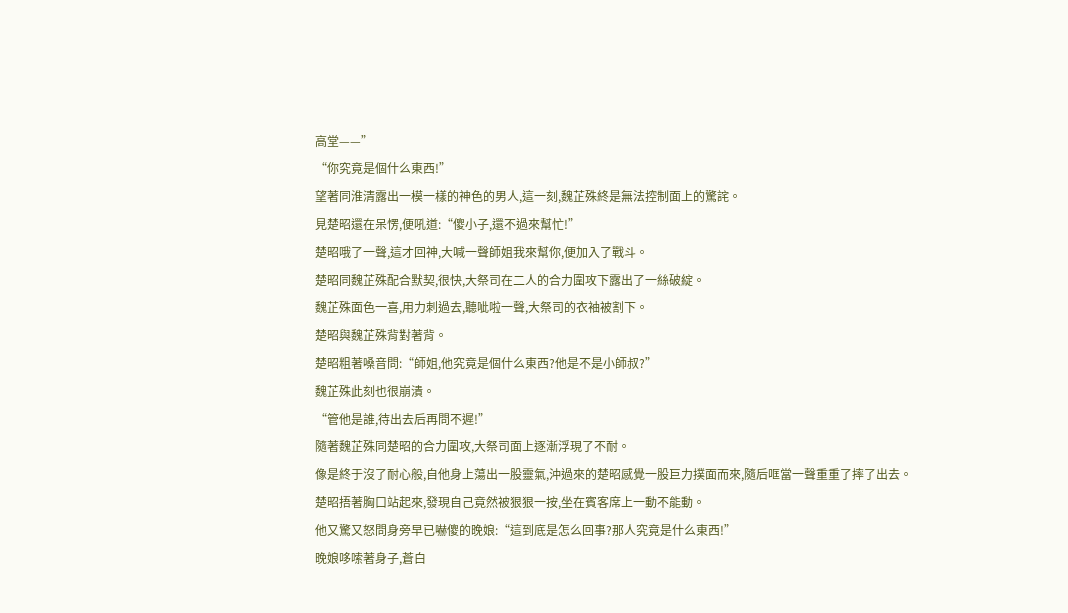高堂——”
“你究竟是個什么東西!”
望著同淮清露出一模一樣的神色的男人,這一刻,魏芷殊終是無法控制面上的驚詫。
見楚昭還在呆愣,便吼道:“傻小子,還不過來幫忙!”
楚昭哦了一聲,這才回神,大喊一聲師姐我來幫你,便加入了戰斗。
楚昭同魏芷殊配合默契,很快,大祭司在二人的合力圍攻下露出了一絲破綻。
魏芷殊面色一喜,用力刺過去,聽呲啦一聲,大祭司的衣袖被割下。
楚昭與魏芷殊背對著背。
楚昭粗著嗓音問:“師姐,他究竟是個什么東西?他是不是小師叔?”
魏芷殊此刻也很崩潰。
“管他是誰,待出去后再問不遲!”
隨著魏芷殊同楚昭的合力圍攻,大祭司面上逐漸浮現了不耐。
像是終于沒了耐心般,自他身上蕩出一股靈氣,沖過來的楚昭感覺一股巨力撲面而來,隨后哐當一聲重重了摔了出去。
楚昭捂著胸口站起來,發現自己竟然被狠狠一按,坐在賓客席上一動不能動。
他又驚又怒問身旁早已嚇傻的晚娘:“這到底是怎么回事?那人究竟是什么東西!”
晚娘哆嗦著身子,蒼白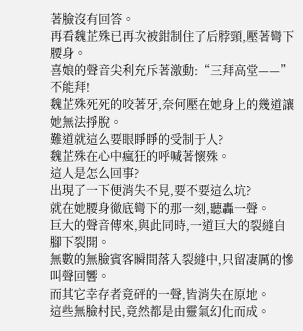著臉沒有回答。
再看魏芷殊已再次被鉗制住了后脖頸,壓著彎下腰身。
喜娘的聲音尖利充斥著激動:“三拜高堂——”
不能拜!
魏芷殊死死的咬著牙,奈何壓在她身上的幾道讓她無法掙脫。
難道就這么要眼睜睜的受制于人?
魏芷殊在心中瘋狂的呼喊著懷殊。
這人是怎么回事?
出現了一下便消失不見,要不要這么坑?
就在她腰身徹底彎下的那一刻,聽轟一聲。
巨大的聲音傳來,與此同時,一道巨大的裂縫自腳下裂開。
無數的無臉賓客瞬間落入裂縫中,只留凄厲的慘叫聲回響。
而其它幸存者竟砰的一聲,皆消失在原地。
這些無臉村民,竟然都是由靈氣幻化而成。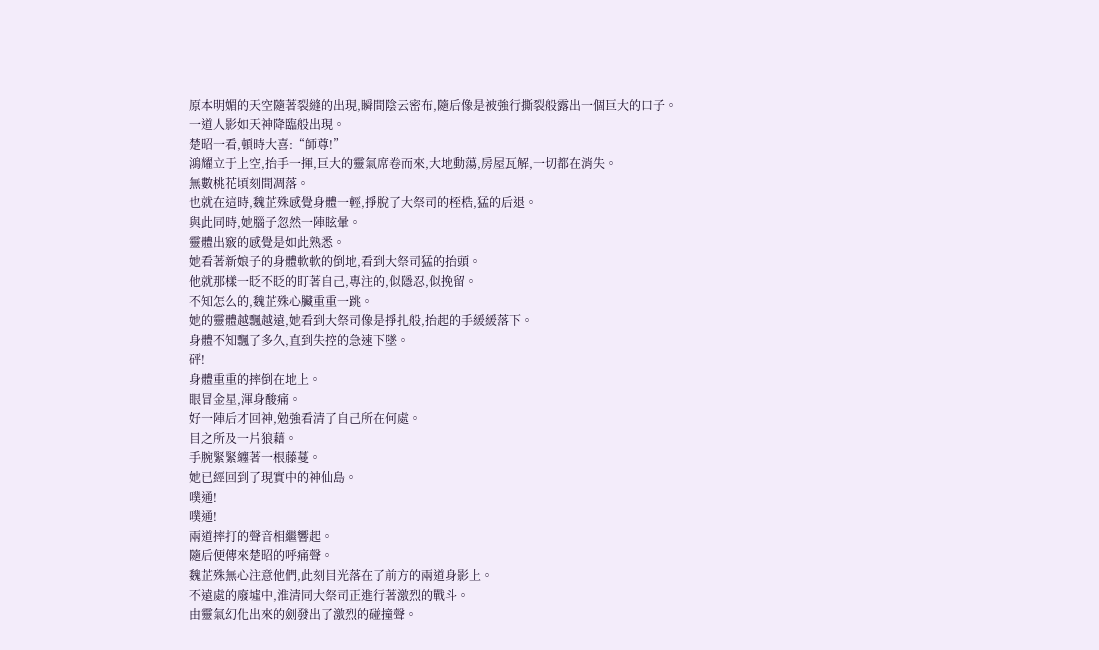原本明媚的天空隨著裂縫的出現,瞬間陰云密布,隨后像是被強行撕裂般露出一個巨大的口子。
一道人影如天神降臨般出現。
楚昭一看,頓時大喜:“師尊!”
鴻耀立于上空,抬手一揮,巨大的靈氣席卷而來,大地動蕩,房屋瓦解,一切都在消失。
無數桃花頃刻間凋落。
也就在這時,魏芷殊感覺身體一輕,掙脫了大祭司的桎梏,猛的后退。
與此同時,她腦子忽然一陣眩暈。
靈體出竅的感覺是如此熟悉。
她看著新娘子的身體軟軟的倒地,看到大祭司猛的抬頭。
他就那樣一眨不眨的盯著自己,專注的,似隱忍,似挽留。
不知怎么的,魏芷殊心臟重重一跳。
她的靈體越飄越遠,她看到大祭司像是掙扎般,抬起的手緩緩落下。
身體不知飄了多久,直到失控的急速下墜。
砰!
身體重重的摔倒在地上。
眼冒金星,渾身酸痛。
好一陣后才回神,勉強看清了自己所在何處。
目之所及一片狼藉。
手腕緊緊纏著一根藤蔓。
她已經回到了現實中的神仙島。
噗通!
噗通!
兩道摔打的聲音相繼響起。
隨后便傳來楚昭的呼痛聲。
魏芷殊無心注意他們,此刻目光落在了前方的兩道身影上。
不遠處的廢墟中,淮清同大祭司正進行著激烈的戰斗。
由靈氣幻化出來的劍發出了激烈的碰撞聲。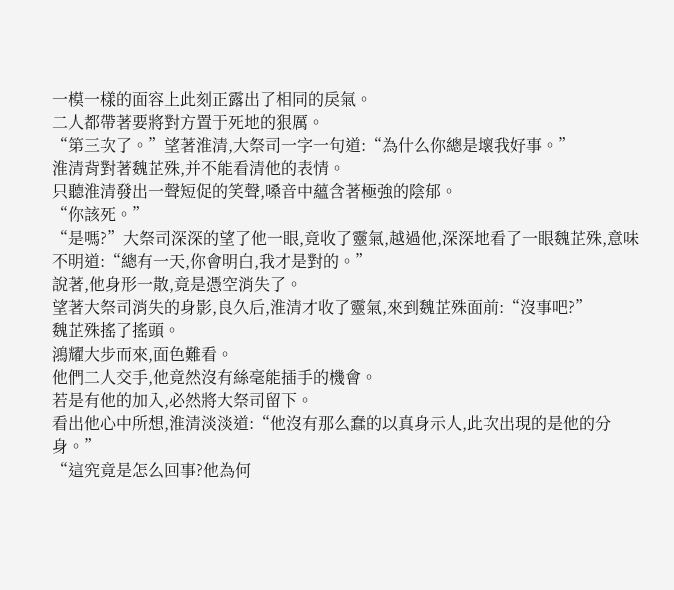一模一樣的面容上此刻正露出了相同的戾氣。
二人都帶著要將對方置于死地的狠厲。
“第三次了。”望著淮清,大祭司一字一句道:“為什么你總是壞我好事。”
淮清背對著魏芷殊,并不能看清他的表情。
只聽淮清發出一聲短促的笑聲,嗓音中蘊含著極強的陰郁。
“你該死。”
“是嗎?”大祭司深深的望了他一眼,竟收了靈氣,越過他,深深地看了一眼魏芷殊,意味不明道:“總有一天,你會明白,我才是對的。”
說著,他身形一散,竟是憑空消失了。
望著大祭司消失的身影,良久后,淮清才收了靈氣,來到魏芷殊面前:“沒事吧?”
魏芷殊搖了搖頭。
鴻耀大步而來,面色難看。
他們二人交手,他竟然沒有絲毫能插手的機會。
若是有他的加入,必然將大祭司留下。
看出他心中所想,淮清淡淡道:“他沒有那么蠢的以真身示人,此次出現的是他的分身。”
“這究竟是怎么回事?他為何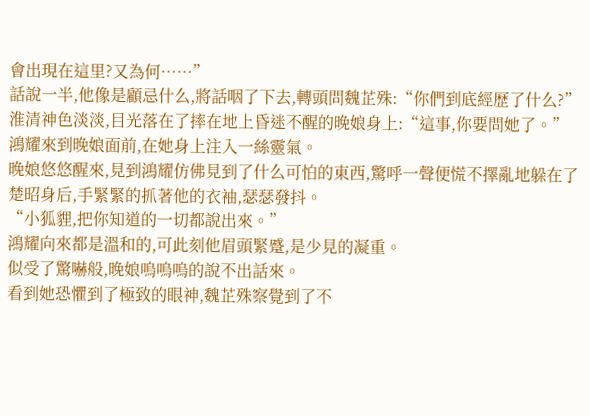會出現在這里?又為何……”
話說一半,他像是顧忌什么,將話咽了下去,轉頭問魏芷殊:“你們到底經歷了什么?”
淮清神色淡淡,目光落在了摔在地上昏迷不醒的晚娘身上:“這事,你要問她了。”
鴻耀來到晚娘面前,在她身上注入一絲靈氣。
晚娘悠悠醒來,見到鴻耀仿佛見到了什么可怕的東西,驚呼一聲便慌不擇亂地躲在了楚昭身后,手緊緊的抓著他的衣袖,瑟瑟發抖。
“小狐貍,把你知道的一切都說出來。”
鴻耀向來都是溫和的,可此刻他眉頭緊蹙,是少見的凝重。
似受了驚嚇般,晚娘嗚嗚嗚的說不出話來。
看到她恐懼到了極致的眼神,魏芷殊察覺到了不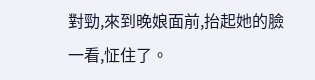對勁,來到晚娘面前,抬起她的臉一看,怔住了。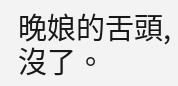晚娘的舌頭,沒了。